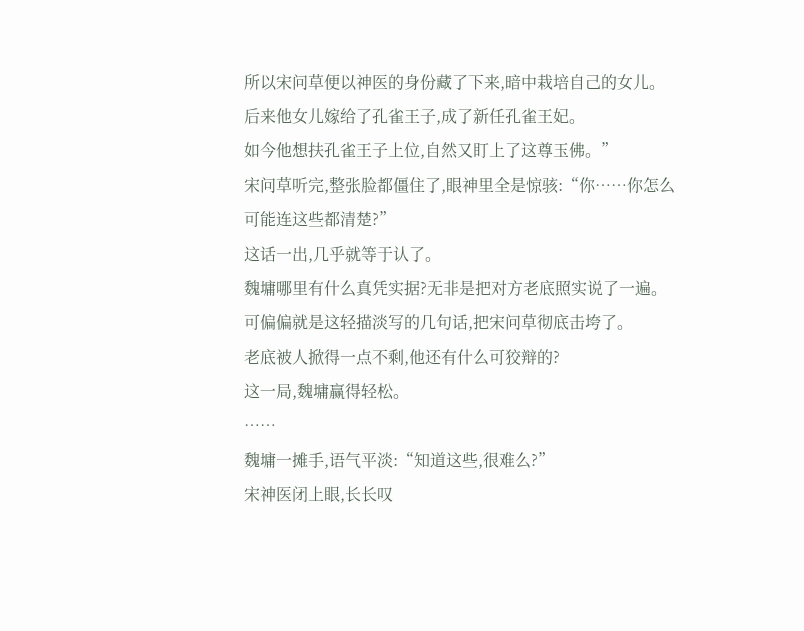所以宋问草便以神医的身份藏了下来,暗中栽培自己的女儿。
后来他女儿嫁给了孔雀王子,成了新任孔雀王妃。
如今他想扶孔雀王子上位,自然又盯上了这尊玉佛。”
宋问草听完,整张脸都僵住了,眼神里全是惊骇:“你……你怎么可能连这些都清楚?”
这话一出,几乎就等于认了。
魏墉哪里有什么真凭实据?无非是把对方老底照实说了一遍。
可偏偏就是这轻描淡写的几句话,把宋问草彻底击垮了。
老底被人掀得一点不剩,他还有什么可狡辩的?
这一局,魏墉赢得轻松。
……
魏墉一摊手,语气平淡:“知道这些,很难么?”
宋神医闭上眼,长长叹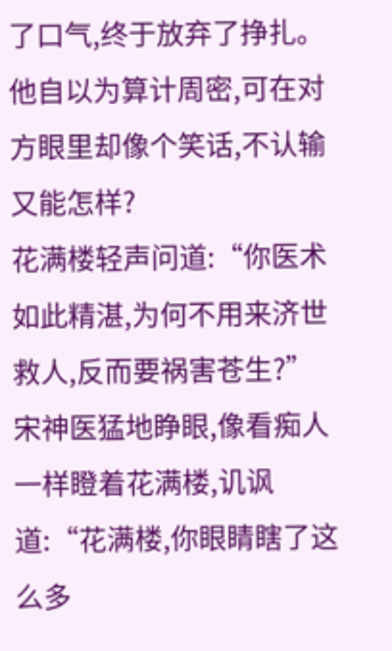了口气,终于放弃了挣扎。
他自以为算计周密,可在对方眼里却像个笑话,不认输又能怎样?
花满楼轻声问道:“你医术如此精湛,为何不用来济世救人,反而要祸害苍生?”
宋神医猛地睁眼,像看痴人一样瞪着花满楼,讥讽道:“花满楼,你眼睛瞎了这么多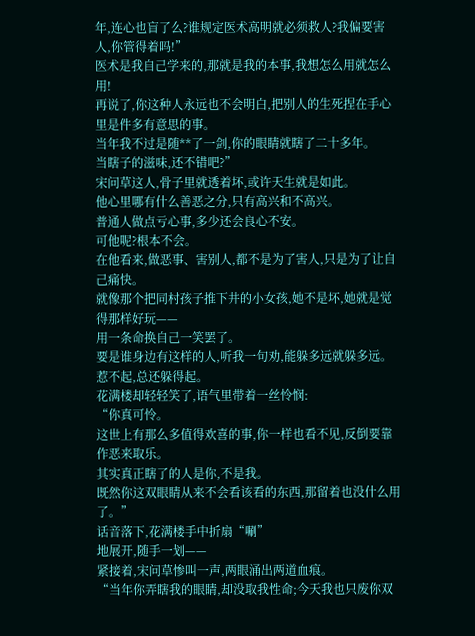年,连心也盲了么?谁规定医术高明就必须救人?我偏要害人,你管得着吗!”
医术是我自己学来的,那就是我的本事,我想怎么用就怎么用!
再说了,你这种人永远也不会明白,把别人的生死捏在手心里是件多有意思的事。
当年我不过是随**了一剑,你的眼睛就瞎了二十多年。
当瞎子的滋味,还不错吧?”
宋问草这人,骨子里就透着坏,或许天生就是如此。
他心里哪有什么善恶之分,只有高兴和不高兴。
普通人做点亏心事,多少还会良心不安。
可他呢?根本不会。
在他看来,做恶事、害别人,都不是为了害人,只是为了让自己痛快。
就像那个把同村孩子推下井的小女孩,她不是坏,她就是觉得那样好玩——
用一条命换自己一笑罢了。
要是谁身边有这样的人,听我一句劝,能躲多远就躲多远。
惹不起,总还躲得起。
花满楼却轻轻笑了,语气里带着一丝怜悯:
“你真可怜。
这世上有那么多值得欢喜的事,你一样也看不见,反倒要靠作恶来取乐。
其实真正瞎了的人是你,不是我。
既然你这双眼睛从来不会看该看的东西,那留着也没什么用了。”
话音落下,花满楼手中折扇“唰”
地展开,随手一划——
紧接着,宋问草惨叫一声,两眼涌出两道血痕。
“当年你弄瞎我的眼睛,却没取我性命;今天我也只废你双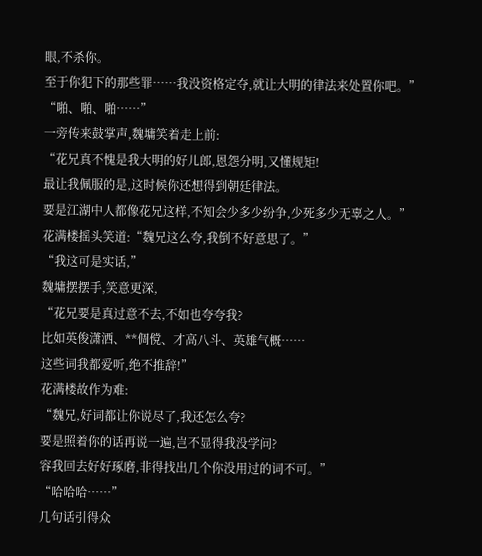眼,不杀你。
至于你犯下的那些罪……我没资格定夺,就让大明的律法来处置你吧。”
“啪、啪、啪……”
一旁传来鼓掌声,魏墉笑着走上前:
“花兄真不愧是我大明的好儿郎,恩怨分明,又懂规矩!
最让我佩服的是,这时候你还想得到朝廷律法。
要是江湖中人都像花兄这样,不知会少多少纷争,少死多少无辜之人。”
花满楼摇头笑道:“魏兄这么夸,我倒不好意思了。”
“我这可是实话,”
魏墉摆摆手,笑意更深,
“花兄要是真过意不去,不如也夸夸我?
比如英俊潇洒、**倜傥、才高八斗、英雄气概……
这些词我都爱听,绝不推辞!”
花满楼故作为难:
“魏兄,好词都让你说尽了,我还怎么夸?
要是照着你的话再说一遍,岂不显得我没学问?
容我回去好好琢磨,非得找出几个你没用过的词不可。”
“哈哈哈……”
几句话引得众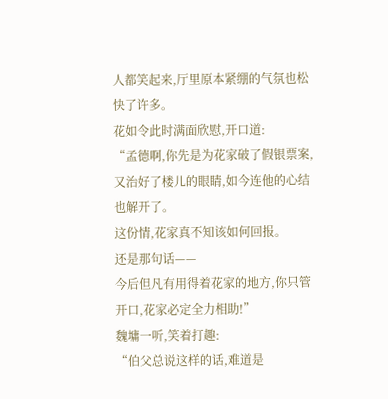人都笑起来,厅里原本紧绷的气氛也松快了许多。
花如令此时满面欣慰,开口道:
“孟德啊,你先是为花家破了假银票案,又治好了楼儿的眼睛,如今连他的心结也解开了。
这份情,花家真不知该如何回报。
还是那句话——
今后但凡有用得着花家的地方,你只管开口,花家必定全力相助!”
魏墉一听,笑着打趣:
“伯父总说这样的话,难道是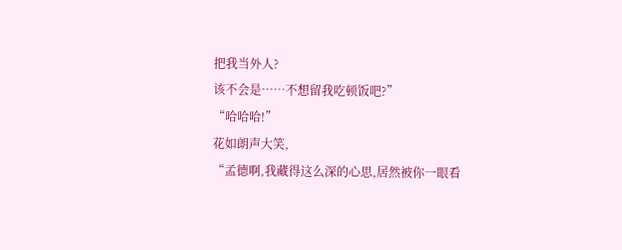把我当外人?
该不会是……不想留我吃顿饭吧?”
“哈哈哈!”
花如朗声大笑,
“孟德啊,我藏得这么深的心思,居然被你一眼看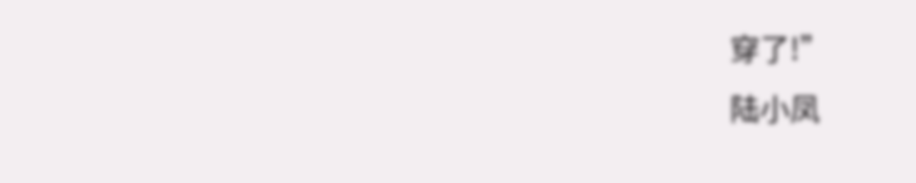穿了!”
陆小凤